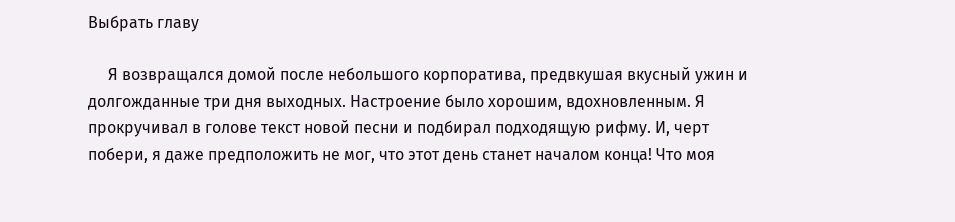Выбрать главу

     Я возвращался домой после небольшого корпоратива, предвкушая вкусный ужин и долгожданные три дня выходных. Настроение было хорошим, вдохновленным. Я прокручивал в голове текст новой песни и подбирал подходящую рифму. И, черт побери, я даже предположить не мог, что этот день станет началом конца! Что моя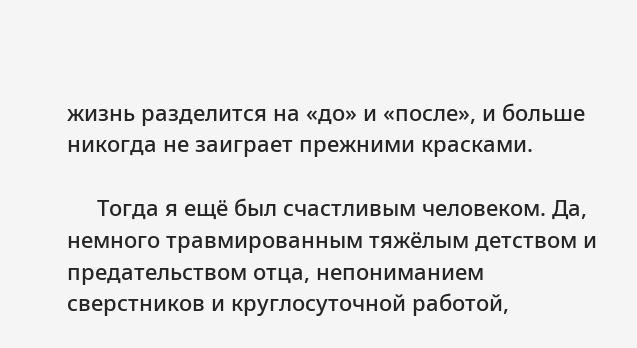жизнь разделится на «до» и «после», и больше никогда не заиграет прежними красками.

     Тогда я ещё был счастливым человеком. Да, немного травмированным тяжёлым детством и предательством отца, непониманием сверстников и круглосуточной работой,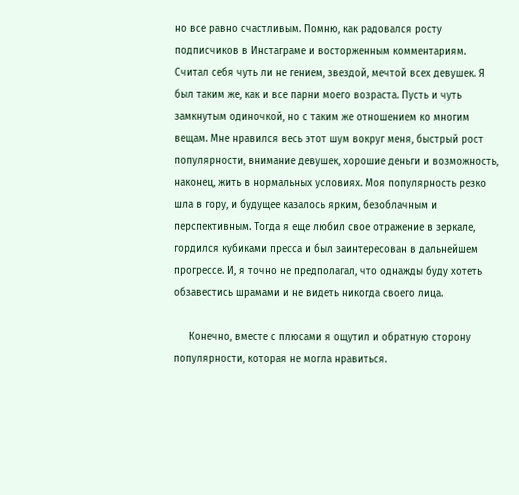но все равно счастливым. Помню, как радовался росту подписчиков в Инстаграме и восторженным комментариям. Считал себя чуть ли не гением, звездой, мечтой всех девушек. Я был таким же, как и все парни моего возраста. Пусть и чуть замкнутым одиночкой, но с таким же отношением ко многим вещам. Мне нравился весь этот шум вокруг меня, быстрый рост популярности, внимание девушек, хорошие деньги и возможность, наконец, жить в нормальных условиях. Моя популярность резко шла в гору, и будущее казалось ярким, безоблачным и перспективным. Тогда я еще любил свое отражение в зеркале, гордился кубиками пресса и был заинтересован в дальнейшем прогрессе. И, я точно не предполагал, что однажды буду хотеть обзавестись шрамами и не видеть никогда своего лица.

     Конечно, вместе с плюсами я ощутил и обратную сторону популярности, которая не могла нравиться.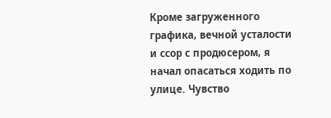Кроме загруженного графика, вечной усталости и ссор с продюсером, я начал опасаться ходить по улице. Чувство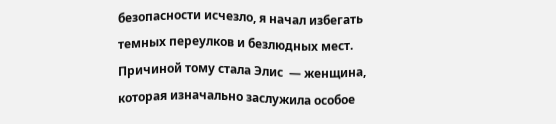безопасности исчезло, я начал избегать темных переулков и безлюдных мест. Причиной тому стала Элис  — женщина, которая изначально заслужила особое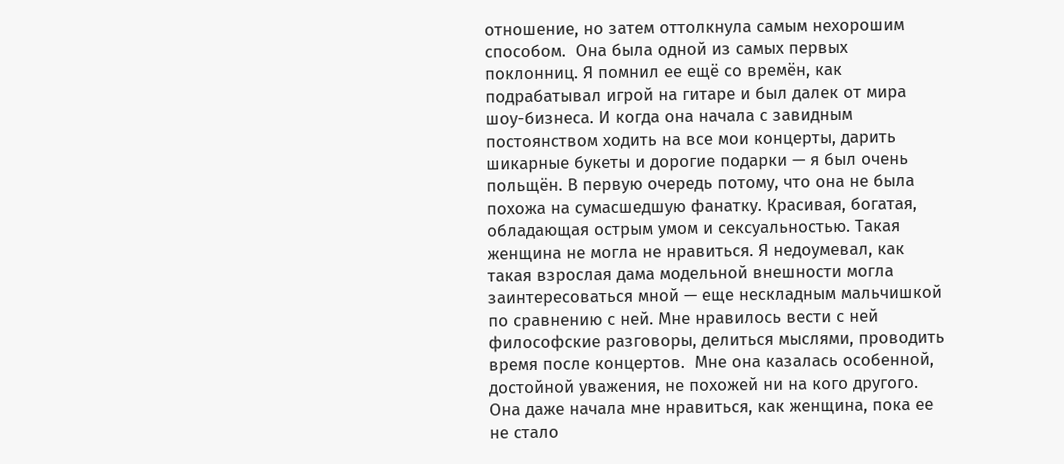отношение, но затем оттолкнула самым нехорошим способом.  Она была одной из самых первых поклонниц. Я помнил ее ещё со времён, как подрабатывал игрой на гитаре и был далек от мира шоу-бизнеса. И когда она начала с завидным постоянством ходить на все мои концерты, дарить шикарные букеты и дорогие подарки — я был очень польщён. В первую очередь потому, что она не была похожа на сумасшедшую фанатку. Красивая, богатая, обладающая острым умом и сексуальностью. Такая женщина не могла не нравиться. Я недоумевал, как такая взрослая дама модельной внешности могла заинтересоваться мной — еще нескладным мальчишкой по сравнению с ней. Мне нравилось вести с ней философские разговоры, делиться мыслями, проводить время после концертов.  Мне она казалась особенной, достойной уважения, не похожей ни на кого другого. Она даже начала мне нравиться, как женщина, пока ее не стало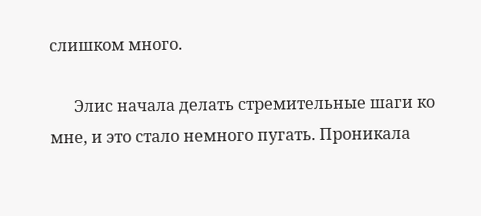слишком много.

      Элис начала делать стремительные шаги ко мне, и это стало немного пугать. Проникала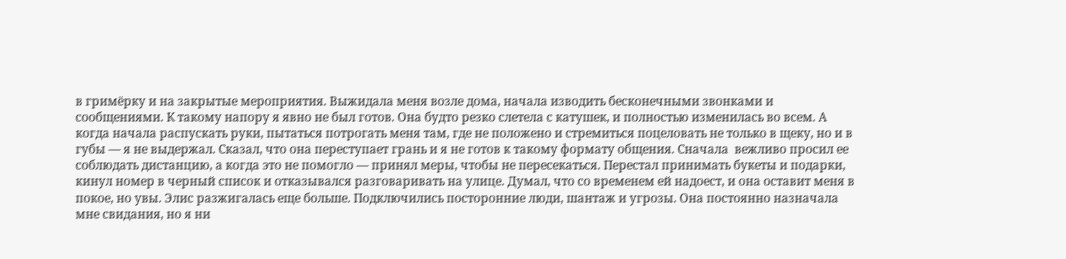в гримёрку и на закрытые мероприятия. Выжидала меня возле дома, начала изводить бесконечными звонками и сообщениями. К такому напору я явно не был готов. Она будто резко слетела с катушек, и полностью изменилась во всем. А когда начала распускать руки, пытаться потрогать меня там, где не положено и стремиться поцеловать не только в щеку, но и в губы — я не выдержал. Сказал, что она переступает грань и я не готов к такому формату общения. Сначала  вежливо просил ее соблюдать дистанцию, а когда это не помогло — принял меры, чтобы не пересекаться. Перестал принимать букеты и подарки, кинул номер в черный список и отказывался разговаривать на улице. Думал, что со временем ей надоест, и она оставит меня в покое, но увы. Элис разжигалась еще больше. Подключились посторонние люди, шантаж и угрозы. Она постоянно назначала мне свидания, но я ни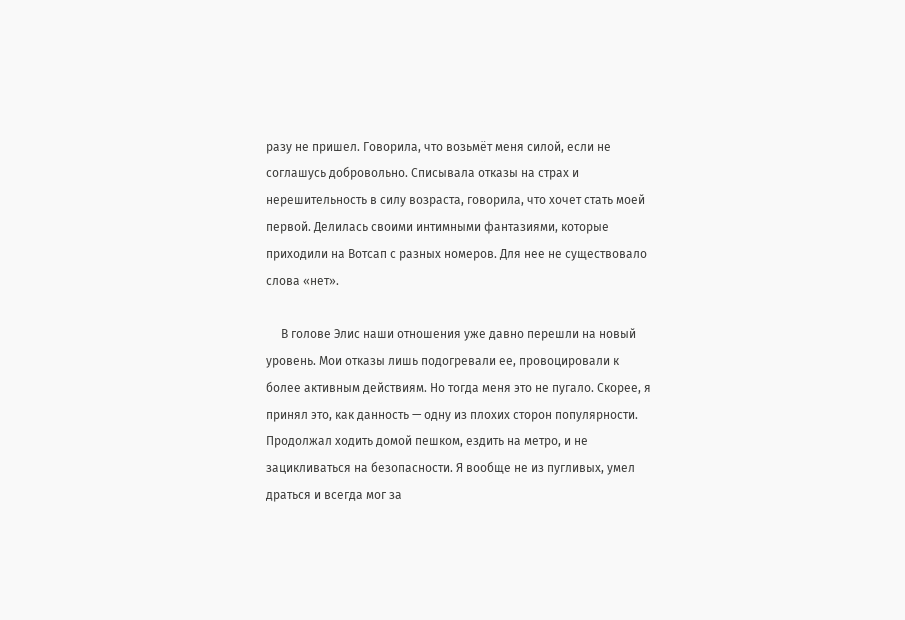разу не пришел. Говорила, что возьмёт меня силой, если не соглашусь добровольно. Списывала отказы на страх и нерешительность в силу возраста, говорила, что хочет стать моей первой. Делилась своими интимными фантазиями, которые приходили на Вотсап с разных номеров. Для нее не существовало слова «нет».

     В голове Элис наши отношения уже давно перешли на новый уровень. Мои отказы лишь подогревали ее, провоцировали к более активным действиям. Но тогда меня это не пугало. Скорее, я принял это, как данность — одну из плохих сторон популярности. Продолжал ходить домой пешком, ездить на метро, и не зацикливаться на безопасности. Я вообще не из пугливых, умел драться и всегда мог за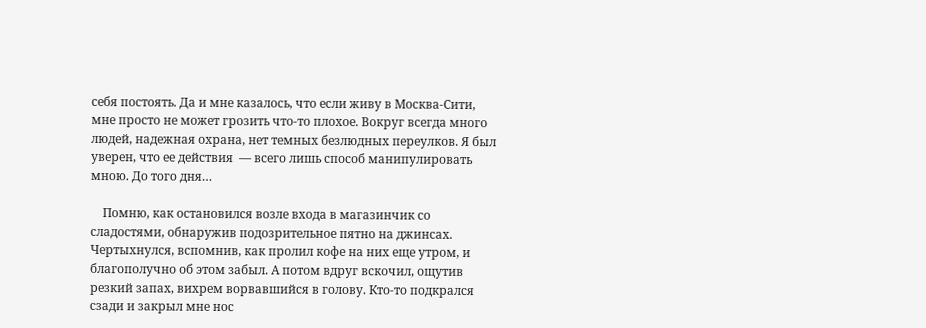себя постоять. Да и мне казалось, что если живу в Москва-Сити, мне просто не может грозить что-то плохое. Вокруг всегда много людей, надежная охрана, нет темных безлюдных переулков. Я был уверен, что ее действия  — всего лишь способ манипулировать мною. До того дня…

    Помню, как остановился возле входа в магазинчик со сладостями, обнаружив подозрительное пятно на джинсах. Чертыхнулся, вспомнив, как пролил кофе на них еще утром, и благополучно об этом забыл. А потом вдруг вскочил, ощутив резкий запах, вихрем ворвавшийся в голову. Кто-то подкрался сзади и закрыл мне нос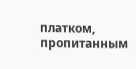платком, пропитанным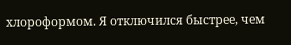хлороформом. Я отключился быстрее, чем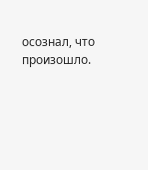осознал, что произошло.